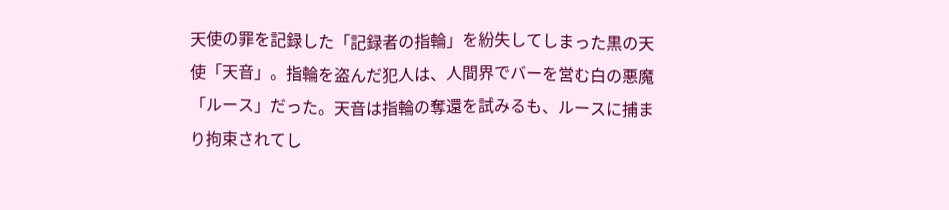天使の罪を記録した「記録者の指輪」を紛失してしまった黒の天使「天音」。指輪を盗んだ犯人は、人間界でバーを営む白の悪魔「ルース」だった。天音は指輪の奪還を試みるも、ルースに捕まり拘束されてし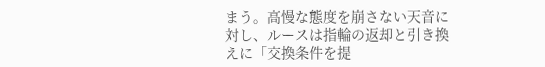まう。高慢な態度を崩さない天音に対し、ルースは指輪の返却と引き換えに「交換条件を提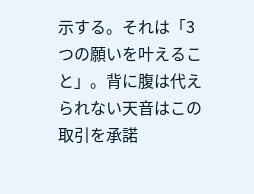示する。それは「3つの願いを叶えること」。背に腹は代えられない天音はこの取引を承諾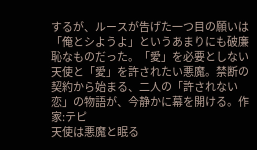するが、ルースが告げた一つ目の願いは「俺とシようよ」というあまりにも破廉恥なものだった。「愛」を必要としない天使と「愛」を許されたい悪魔。禁断の契約から始まる、二人の「許されない恋」の物語が、今静かに幕を開ける。作家:テピ
天使は悪魔と眠る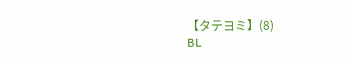【タテヨミ】(8)
BL